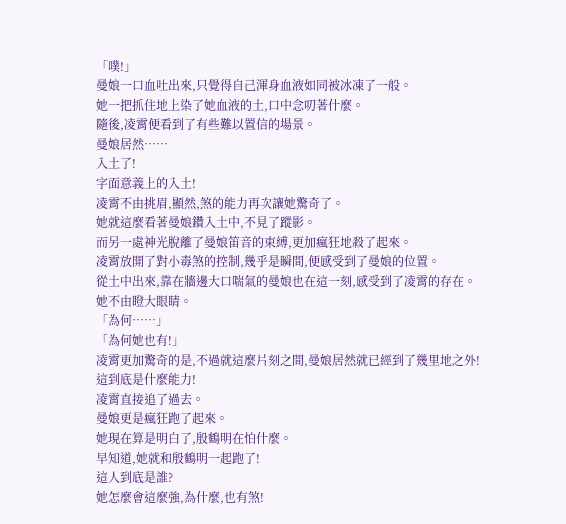「噗!」
曼娘一口血吐出來,只覺得自己渾身血液如同被冰凍了一般。
她一把抓住地上染了她血液的土,口中念叨著什麼。
隨後,凌霄便看到了有些難以置信的場景。
曼娘居然……
入土了!
字面意義上的入土!
凌霄不由挑眉,顯然,煞的能力再次讓她驚奇了。
她就這麼看著曼娘鑽入土中,不見了蹤影。
而另一處神光脫離了曼娘笛音的束縛,更加瘋狂地殺了起來。
凌霄放開了對小毒煞的控制,幾乎是瞬間,便感受到了曼娘的位置。
從土中出來,靠在牆邊大口喘氣的曼娘也在這一刻,感受到了凌霄的存在。
她不由瞪大眼睛。
「為何……」
「為何她也有!」
凌霄更加驚奇的是,不過就這麼片刻之間,曼娘居然就已經到了幾里地之外!
這到底是什麼能力!
凌霄直接追了過去。
曼娘更是瘋狂跑了起來。
她現在算是明白了,殷鶴明在怕什麼。
早知道,她就和殷鶴明一起跑了!
這人到底是誰?
她怎麼會這麼強,為什麼,也有煞!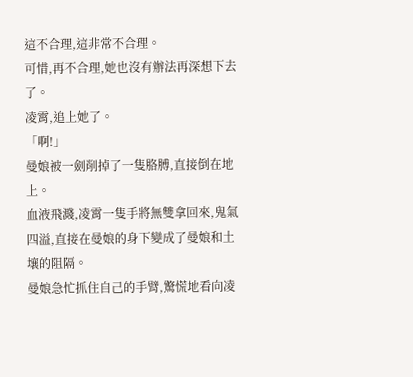這不合理,這非常不合理。
可惜,再不合理,她也沒有辦法再深想下去了。
凌霄,追上她了。
「啊!」
曼娘被一劍削掉了一隻胳膊,直接倒在地上。
血液飛濺,凌霄一隻手將無雙拿回來,鬼氣四溢,直接在曼娘的身下變成了曼娘和土壤的阻隔。
曼娘急忙抓住自己的手臂,驚慌地看向凌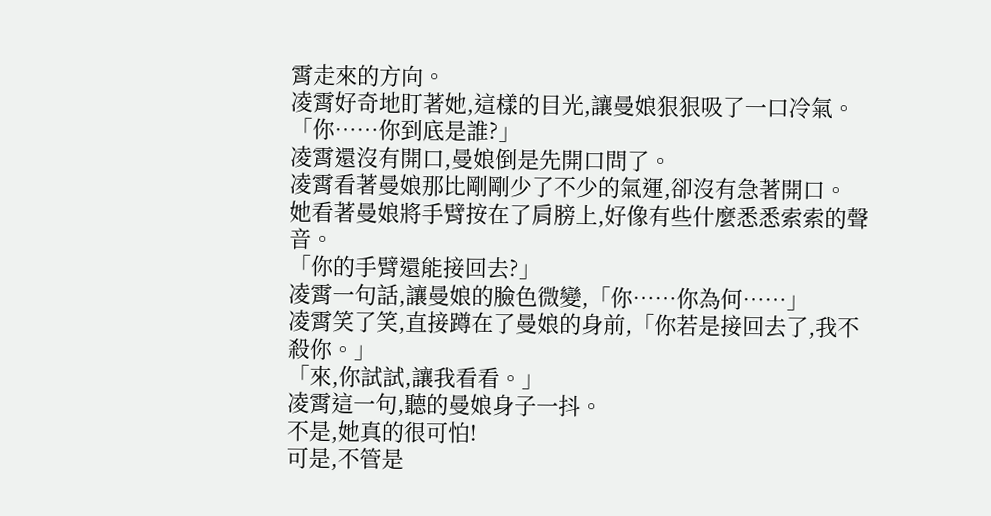霄走來的方向。
凌霄好奇地盯著她,這樣的目光,讓曼娘狠狠吸了一口冷氣。
「你……你到底是誰?」
凌霄還沒有開口,曼娘倒是先開口問了。
凌霄看著曼娘那比剛剛少了不少的氣運,卻沒有急著開口。
她看著曼娘將手臂按在了肩膀上,好像有些什麼悉悉索索的聲音。
「你的手臂還能接回去?」
凌霄一句話,讓曼娘的臉色微變,「你……你為何……」
凌霄笑了笑,直接蹲在了曼娘的身前,「你若是接回去了,我不殺你。」
「來,你試試,讓我看看。」
凌霄這一句,聽的曼娘身子一抖。
不是,她真的很可怕!
可是,不管是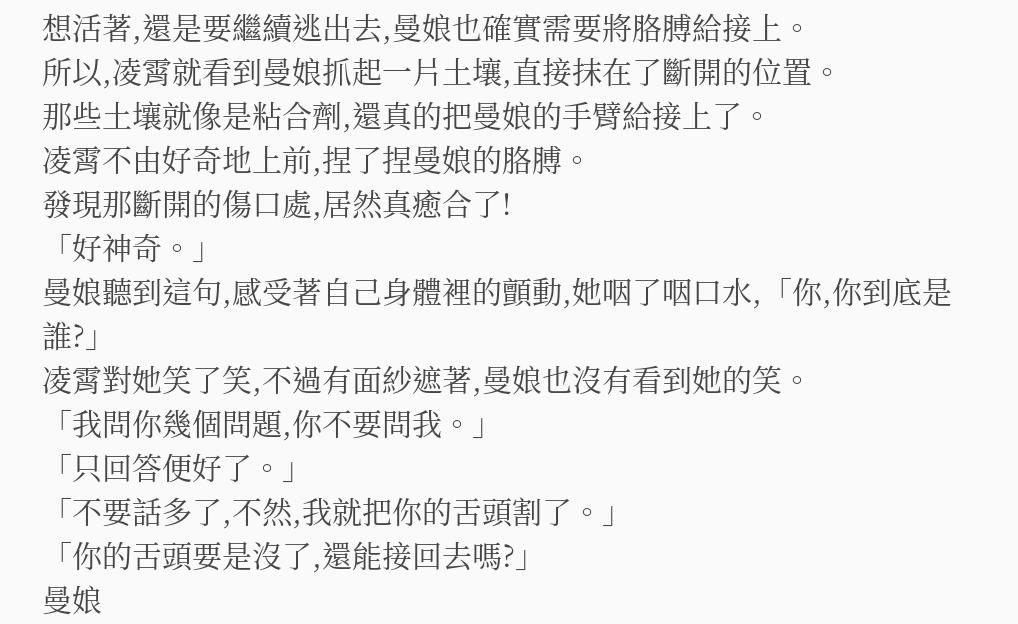想活著,還是要繼續逃出去,曼娘也確實需要將胳膊給接上。
所以,凌霄就看到曼娘抓起一片土壤,直接抹在了斷開的位置。
那些土壤就像是粘合劑,還真的把曼娘的手臂給接上了。
凌霄不由好奇地上前,捏了捏曼娘的胳膊。
發現那斷開的傷口處,居然真癒合了!
「好神奇。」
曼娘聽到這句,感受著自己身體裡的顫動,她咽了咽口水,「你,你到底是誰?」
凌霄對她笑了笑,不過有面紗遮著,曼娘也沒有看到她的笑。
「我問你幾個問題,你不要問我。」
「只回答便好了。」
「不要話多了,不然,我就把你的舌頭割了。」
「你的舌頭要是沒了,還能接回去嗎?」
曼娘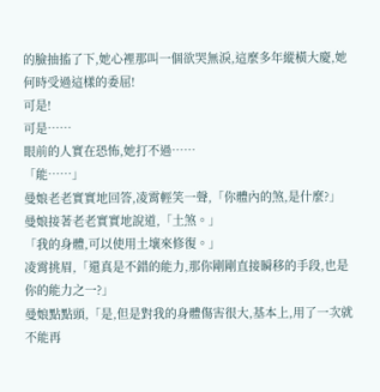的臉抽搐了下,她心裡那叫一個欲哭無淚,這麼多年縱橫大慶,她何時受過這樣的委屈!
可是!
可是……
眼前的人實在恐怖,她打不過……
「能……」
曼娘老老實實地回答,凌霄輕笑一聲,「你體內的煞,是什麼?」
曼娘接著老老實實地說道,「土煞。」
「我的身體,可以使用土壤來修復。」
凌霄挑眉,「還真是不錯的能力,那你剛剛直接瞬移的手段,也是你的能力之一?」
曼娘點點頭,「是,但是對我的身體傷害很大,基本上,用了一次就不能再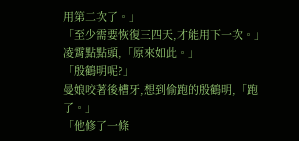用第二次了。」
「至少需要恢復三四天,才能用下一次。」
凌霄點點頭,「原來如此。」
「殷鶴明呢?」
曼娘咬著後槽牙,想到偷跑的殷鶴明,「跑了。」
「他修了一條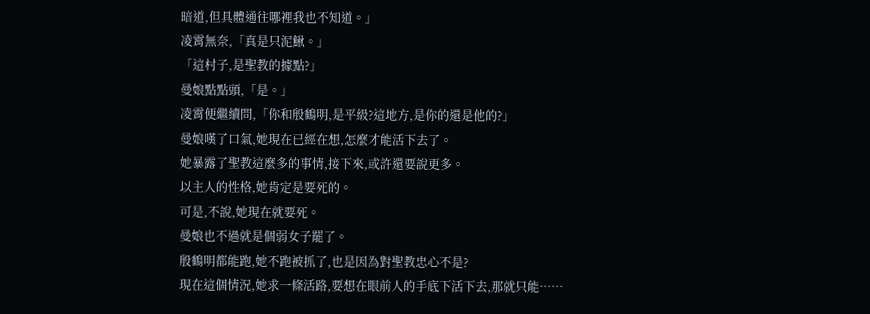暗道,但具體通往哪裡我也不知道。」
凌霄無奈,「真是只泥鰍。」
「這村子,是聖教的據點?」
曼娘點點頭,「是。」
凌霄便繼續問,「你和殷鶴明,是平級?這地方,是你的還是他的?」
曼娘嘆了口氣,她現在已經在想,怎麼才能活下去了。
她暴露了聖教這麼多的事情,接下來,或許還要說更多。
以主人的性格,她肯定是要死的。
可是,不說,她現在就要死。
曼娘也不過就是個弱女子罷了。
殷鶴明都能跑,她不跑被抓了,也是因為對聖教忠心不是?
現在這個情況,她求一條活路,要想在眼前人的手底下活下去,那就只能……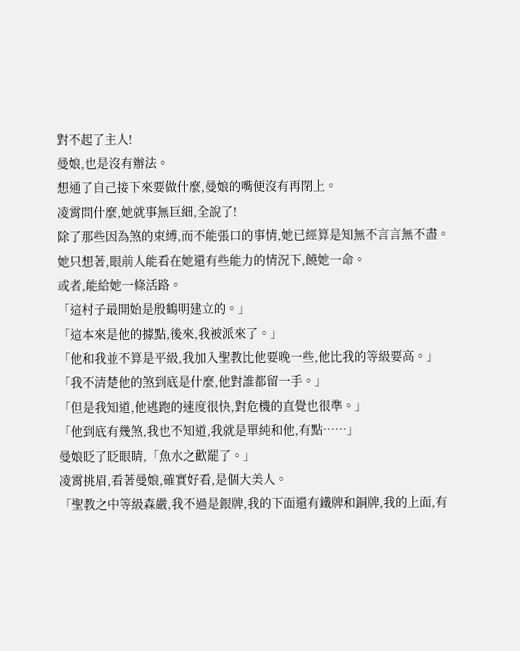對不起了主人!
曼娘,也是沒有辦法。
想通了自己接下來要做什麼,曼娘的嘴便沒有再閉上。
凌霄問什麼,她就事無巨細,全說了!
除了那些因為煞的束縛,而不能張口的事情,她已經算是知無不言言無不盡。
她只想著,眼前人能看在她還有些能力的情況下,饒她一命。
或者,能給她一條活路。
「這村子最開始是殷鶴明建立的。」
「這本來是他的據點,後來,我被派來了。」
「他和我並不算是平級,我加入聖教比他要晚一些,他比我的等級要高。」
「我不清楚他的煞到底是什麼,他對誰都留一手。」
「但是我知道,他逃跑的速度很快,對危機的直覺也很準。」
「他到底有幾煞,我也不知道,我就是單純和他,有點……」
曼娘眨了眨眼睛,「魚水之歡罷了。」
凌霄挑眉,看著曼娘,確實好看,是個大美人。
「聖教之中等級森嚴,我不過是銀牌,我的下面還有鐵牌和銅牌,我的上面,有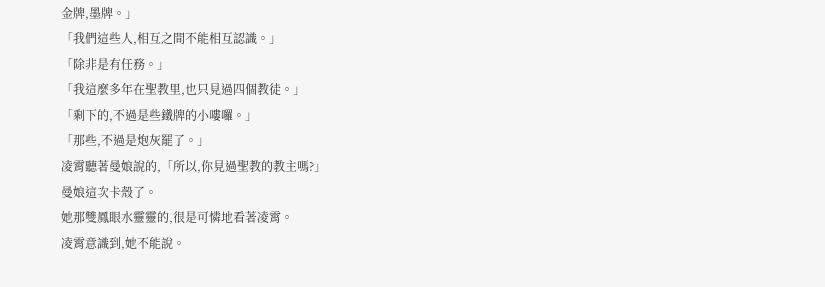金牌,墨牌。」
「我們這些人,相互之間不能相互認識。」
「除非是有任務。」
「我這麼多年在聖教里,也只見過四個教徒。」
「剩下的,不過是些鐵牌的小嘍囉。」
「那些,不過是炮灰罷了。」
凌霄聽著曼娘說的,「所以,你見過聖教的教主嗎?」
曼娘這次卡殼了。
她那雙鳳眼水靈靈的,很是可憐地看著凌霄。
凌霄意識到,她不能說。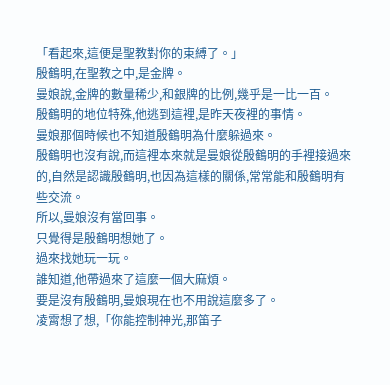「看起來,這便是聖教對你的束縛了。」
殷鶴明,在聖教之中,是金牌。
曼娘說,金牌的數量稀少,和銀牌的比例,幾乎是一比一百。
殷鶴明的地位特殊,他逃到這裡,是昨天夜裡的事情。
曼娘那個時候也不知道殷鶴明為什麼躲過來。
殷鶴明也沒有說,而這裡本來就是曼娘從殷鶴明的手裡接過來的,自然是認識殷鶴明,也因為這樣的關係,常常能和殷鶴明有些交流。
所以,曼娘沒有當回事。
只覺得是殷鶴明想她了。
過來找她玩一玩。
誰知道,他帶過來了這麼一個大麻煩。
要是沒有殷鶴明,曼娘現在也不用說這麼多了。
凌霄想了想,「你能控制神光,那笛子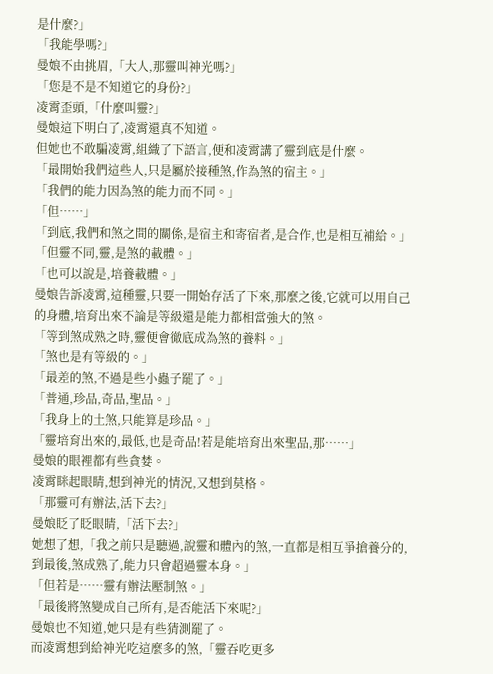是什麼?」
「我能學嗎?」
曼娘不由挑眉,「大人,那靈叫神光嗎?」
「您是不是不知道它的身份?」
凌霄歪頭,「什麼叫靈?」
曼娘這下明白了,凌霄還真不知道。
但她也不敢騙凌霄,組織了下語言,便和凌霄講了靈到底是什麼。
「最開始我們這些人,只是屬於接種煞,作為煞的宿主。」
「我們的能力因為煞的能力而不同。」
「但……」
「到底,我們和煞之間的關係,是宿主和寄宿者,是合作,也是相互補給。」
「但靈不同,靈,是煞的載體。」
「也可以說是,培養載體。」
曼娘告訴凌霄,這種靈,只要一開始存活了下來,那麼之後,它就可以用自己的身體,培育出來不論是等級還是能力都相當強大的煞。
「等到煞成熟之時,靈便會徹底成為煞的養料。」
「煞也是有等級的。」
「最差的煞,不過是些小蟲子罷了。」
「普通,珍品,奇品,聖品。」
「我身上的土煞,只能算是珍品。」
「靈培育出來的,最低,也是奇品!若是能培育出來聖品,那……」
曼娘的眼裡都有些貪婪。
凌霄眯起眼睛,想到神光的情況,又想到莫格。
「那靈可有辦法,活下去?」
曼娘眨了眨眼睛,「活下去?」
她想了想,「我之前只是聽過,說靈和體內的煞,一直都是相互爭搶養分的,到最後,煞成熟了,能力只會超過靈本身。」
「但若是……靈有辦法壓制煞。」
「最後將煞變成自己所有,是否能活下來呢?」
曼娘也不知道,她只是有些猜測罷了。
而凌霄想到給神光吃這麼多的煞,「靈吞吃更多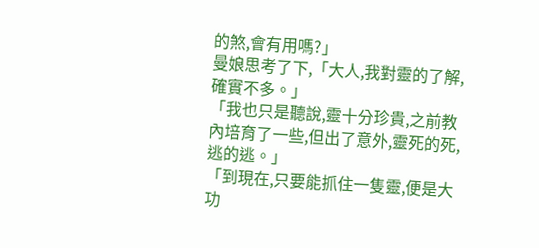的煞,會有用嗎?」
曼娘思考了下,「大人,我對靈的了解,確實不多。」
「我也只是聽說,靈十分珍貴,之前教內培育了一些,但出了意外,靈死的死,逃的逃。」
「到現在,只要能抓住一隻靈,便是大功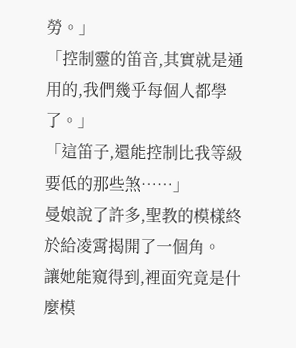勞。」
「控制靈的笛音,其實就是通用的,我們幾乎每個人都學了。」
「這笛子,還能控制比我等級要低的那些煞……」
曼娘說了許多,聖教的模樣終於給凌霄揭開了一個角。
讓她能窺得到,裡面究竟是什麼模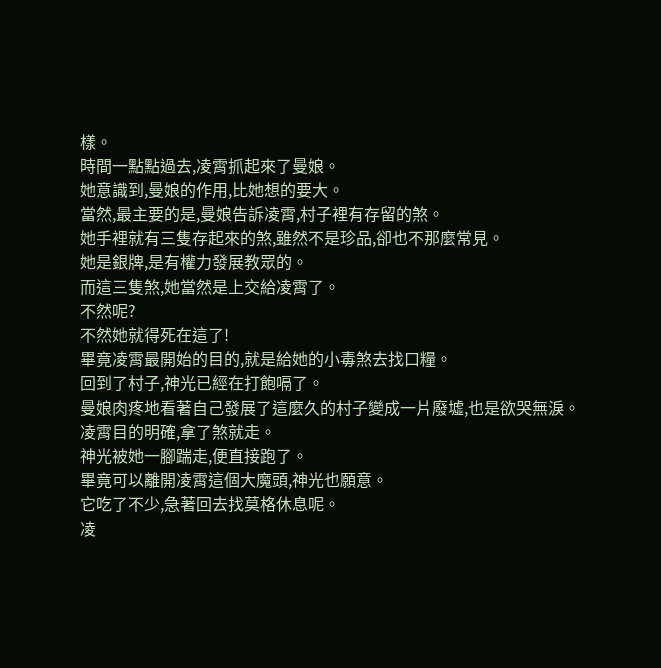樣。
時間一點點過去,凌霄抓起來了曼娘。
她意識到,曼娘的作用,比她想的要大。
當然,最主要的是,曼娘告訴凌霄,村子裡有存留的煞。
她手裡就有三隻存起來的煞,雖然不是珍品,卻也不那麼常見。
她是銀牌,是有權力發展教眾的。
而這三隻煞,她當然是上交給凌霄了。
不然呢?
不然她就得死在這了!
畢竟凌霄最開始的目的,就是給她的小毒煞去找口糧。
回到了村子,神光已經在打飽嗝了。
曼娘肉疼地看著自己發展了這麼久的村子變成一片廢墟,也是欲哭無淚。
凌霄目的明確,拿了煞就走。
神光被她一腳踹走,便直接跑了。
畢竟可以離開凌霄這個大魔頭,神光也願意。
它吃了不少,急著回去找莫格休息呢。
凌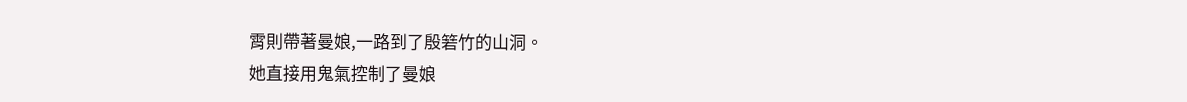霄則帶著曼娘,一路到了殷箬竹的山洞。
她直接用鬼氣控制了曼娘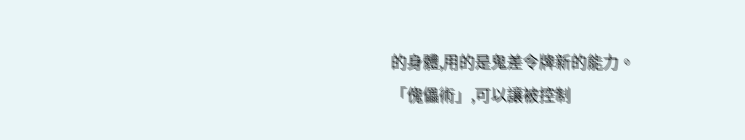的身體,用的是鬼差令牌新的能力。
「傀儡術」,可以讓被控制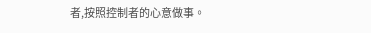者,按照控制者的心意做事。